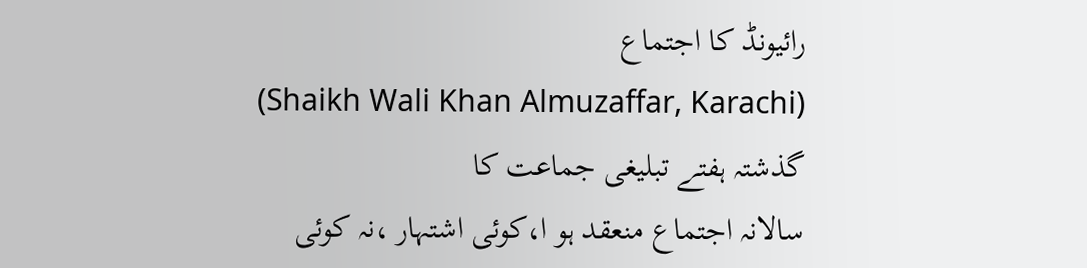رائیونڈ کا اجتماع
(Shaikh Wali Khan Almuzaffar, Karachi)
گذشتہ ہفتے تبلیغی جماعت کا
سالانہ اجتماع منعقد ہو ا،کوئی اشتہار ،نہ کوئی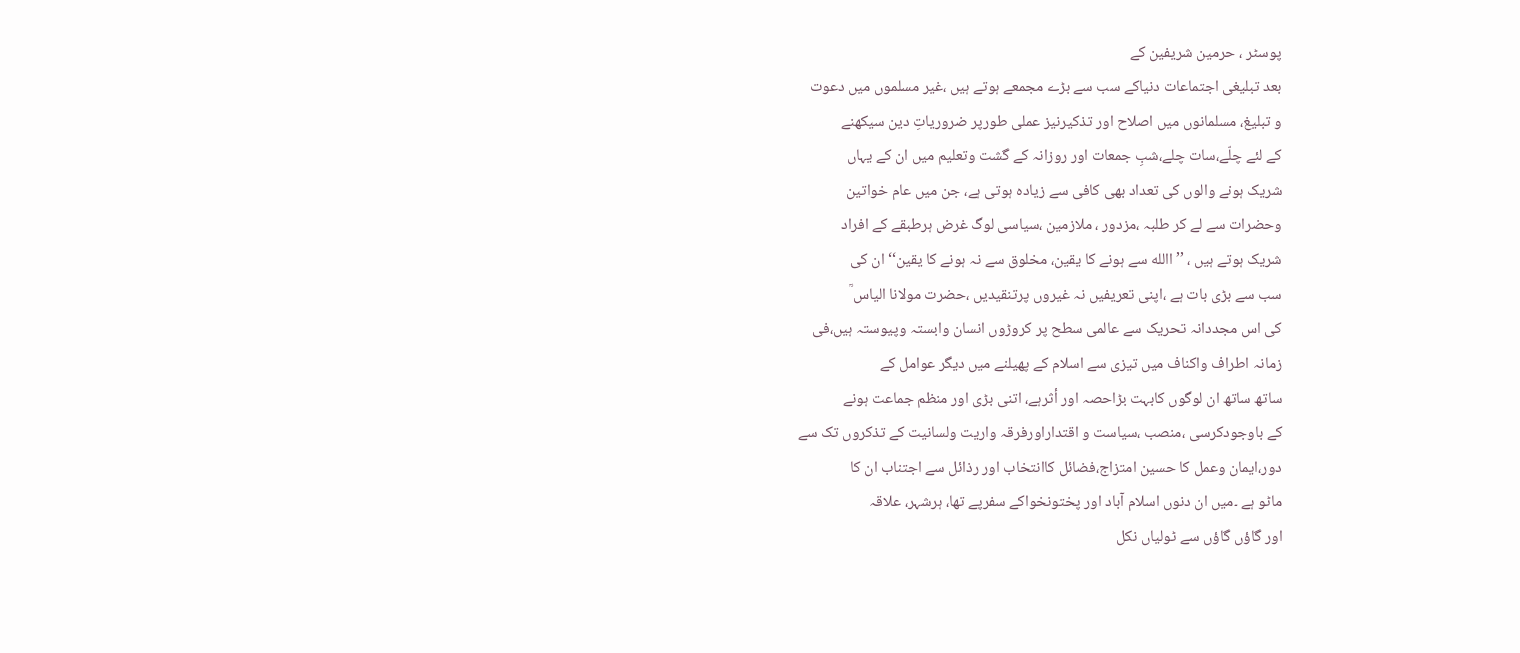پوسٹر ، حرمین شریفین کے
بعد تبلیغی اجتماعات دنیاکے سب سے بڑے مجمعے ہوتے ہیں ،غیر مسلموں میں دعوت
و تبلیغ، مسلمانوں میں اصلاح اور تذکیرنیز عملی طورپر ضروریاتِ دین سیکھنے
کے لئے چلّے،سات چلے،شبِ جمعات اور روزانہ کے گشت وتعلیم میں ان کے یہاں
شریک ہونے والوں کی تعداد بھی کافی سے زیادہ ہوتی ہے، جن میں عام خواتین
وحضرات سے لے کر طلبہ ،مزدور ، ملازمین ،سیاسی لوگ غرض ہرطبقے کے افراد
شریک ہوتے ہیں ، ’’االله سے ہونے کا یقین، مخلوق سے نہ ہونے کا یقین‘‘ ان کی
سب سے بڑی بات ہے ،اپنی تعریفیں نہ غیروں پرتنقیدیں ،حضرت مولانا الیاس ؒ
کی اس مجددانہ تحریک سے عالمی سطح پر کروڑوں انسان وابستہ وپیوستہ ہیں،فی
زمانہ اطراف واکناف میں تیزی سے اسلام کے پھیلنے میں دیگر عوامل کے
ساتھ ساتھ ان لوگوں کابہت بڑاحصہ اور أثرہے، اتنی بڑی اور منظم جماعت ہونے
کے باوجودکرسی ،منصب ،سیاست و اقتداراورفرقہ واریت ولسانیت کے تذکروں تک سے
دور،ایمان وعمل کا حسین امتزاج،فضائل کاانتخاب اور رذائل سے اجتناب ان کا
ماٹو ہے ۔میں ان دنوں اسلام آباد اور پختونخواکے سفرپے تھا، ہرشہر، علاقہ
اور گاؤں گاؤں سے ٹولیاں نکل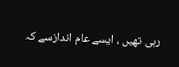رہی تھیں ، ایسے عام اندازسے کہ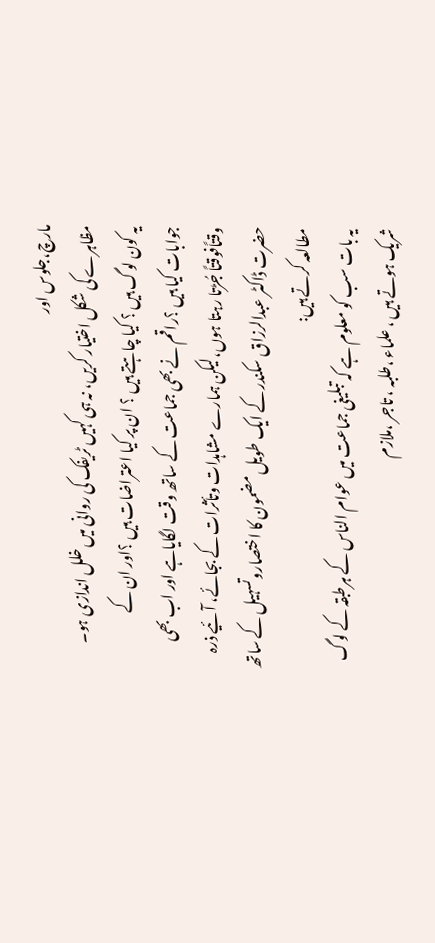مارچ،جلوس اور
مظاہرے کی شکل اختیار کریں، نہ ہی کہیں ٹریفک کی روانی میں خلل اندازی ہو۔
یہ کون لوگ ہیں ؟ کیا چاہتے ہیں ؟ ان پر کیا اعتراضات ہیں ؟اور ان کے
جوابات کیا ہیں ؟راقم نے بھی جماعت کے ساتھ وقت لگایاہے اور اب بھی
وقتاًفوقتاً جُڑتا رہتا ہوں،لیکن ہمارے مشاہدات وتأثرات کے بجائے، آئیے ذرہ
حضرت ڈاکٹر عبدالرزاق سکندر کے ایک طویل مضمون کا اختصاروتسہیل کے ساتھ
مطالعہ کرتے ہیں:
یہ بات سب کو معلوم ہے کہ تبلیغی جماعت میں عوام الناس کے ہرطبقہ کے لوگ
شریک ہوتے ہیں ، علماء ،طلبہ ، تاجر ،ملازم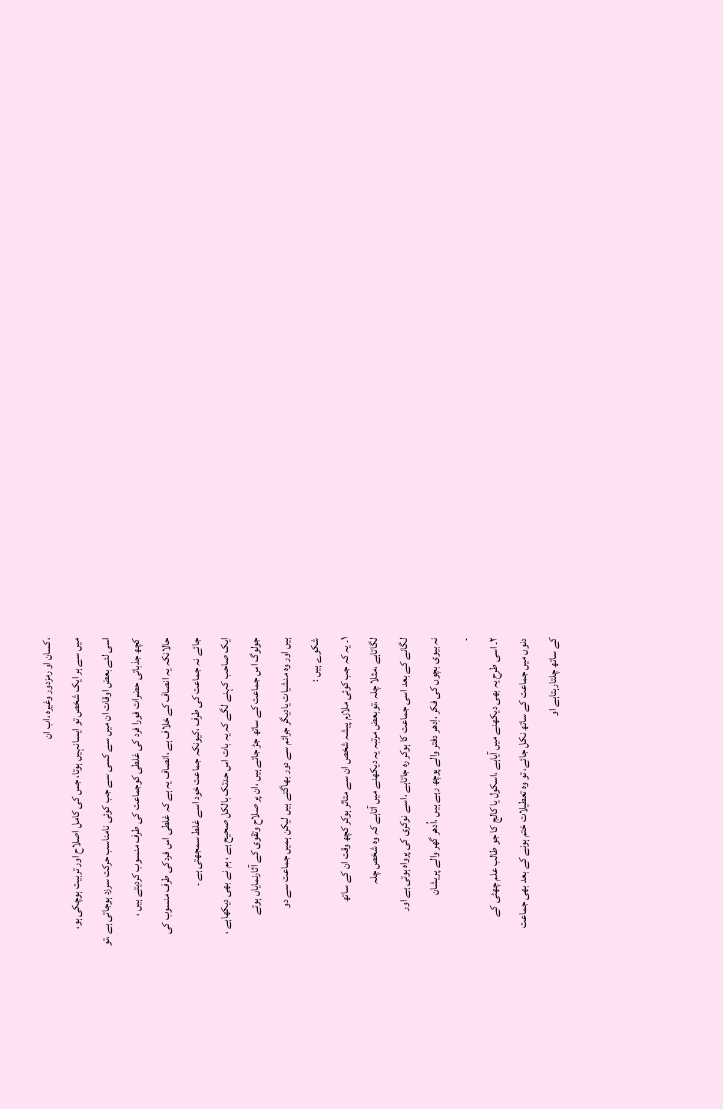،کسان او رمزدور وغیرہ ،اب ان
میں سے ہر ایک شخص تو ایسانہیں ہوتا، جس کی کامل اصلاح اور تربیت ہوچکی ہو،
اسی لئے بعض اوقات ان میں سے کسی سے جب کوئی نامناسب حرکت سرزد ہوجاتی ہے ،تو
کچھ جذباتی حضرات فورا فرد کی غلطی کوجماعت کی طرف منسوب کردیتے ہیں ،
حالانکہ یہ انصاف کے خلاف ہے ،انصاف یہ ہے کہ غلطی اس فردکی طرف منسوب کی
جائے نہ جماعت کی طرف ،کیونکہ جماعت خود اسے غلط سمجھتی ہے ۔
ایک صاحب کہنے لگے کہ یہ بات اس حدتک بالکل صحیح ہے ، ہم نے بھی دیکھاہے ،
جولوگ اس جماعت کے ساتھ جڑ جاتے ہیں ،ان پر صلاح وتقوی کے آثارنمایاں ہوتے
ہیں اور وہ منشیات یادیگر جرائم سے دور بھاگتے ہیں لیکن ہمیں جماعت سے دو
شکوے ہیں :
۱۔ یہ کہ جب کوئی ملازم پیشہ شخص ان سے متاثر ہوکر کچھ وقت ان کے ساتھ
لگاتاہے ،مثلا چلہ ،توبعض مرتبہ یہ دیکھنے میں آتاہے کہ وہ شخص چلہ
لگانے کے بعد اسی جماعت کا ہوکر رہ جاتاہے ،اسے نوکری کی پرواہ ہوتی ہے اور
نہ بیوی بچوں کی فکر ،اِدھر دفتر والے پوچھ رہے ہیں ،اُدھر گھر والے پریشان
۔
۲۔ اسی طرح یہ بھی دیکھنے میں آیاہے ،اسکول یا کالج کا جو طالب علم چھٹی کے
دنوں میں جماعت کے ساتھ نکل جائے، تو وہ تعطیلات ختم ہونے کے بعد بھی جماعت
کے ساتھ چلتارہتاہے او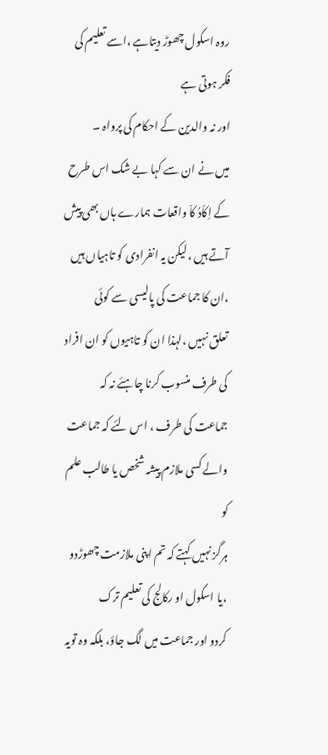روہ اسکول چھوڑ دیتاہے ،اسے تعلیم کی فکر ہوتی ہے
اور نہ والدین کے احکام کی پرواہ ۔
میں نے ان سے کہا بے شک اس طرح کے اِکاّدُ کاّ واقعات ہمارے ہاں بھی پیش
آتے ہیں ،لیکن یہ انفرادی کو تاہیاں ہیں ،ان کا جماعت کی پالیسی سے کوئی
تعلق نہیں ،لہذا ان کو تاہیوں کو ان افراد کی طرف منسوب کرنا چاہئے نہ کہ
جماعت کی طرف ، اس لئے کہ جماعت والے کسی ملازم پیشہ شخص یا طالب علم کو
ہرگز نہیں کہتے کہ تم اپنی ملازمت چھوڑدو ،یا اسکول او رکالج کی تعلیم ترک
کردو اور جماعت میں لگ جاؤ، بلکہ وہ تویہ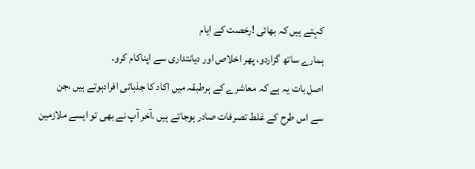کہتے ہیں کہ بھائی !رخصت کے ایام
ہمارے ساتھ گزاردو، پھر اخلاص اور دیانتداری سے اپناکام کرو۔
اصل بات یہ ہے کہ معاشرے کے ہرطبقہ میں اکاد کا جذباتی افرادہوتے ہیں ،جن
سے اس طرح کے غلط تصرفات صادر ہوجاتے ہیں ،آخر آپ نے بھی تو ایسے ملازمین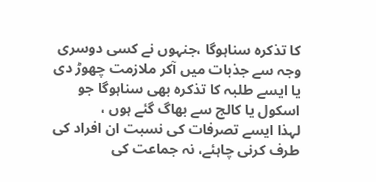کا تذکرہ سناہوگا ،جنہوں نے کسی دوسری وجہ سے جذبات میں آکر ملازمت چھوڑ دی
یا ایسے طلبہ کا تذکرہ بھی سناہوگا جو اسکول یا کالج سے بھاگ گئے ہوں ،
لہذا ایسے تصرفات کی نسبت ان افراد کی طرف کرنی چاہئے، نہ جماعت کی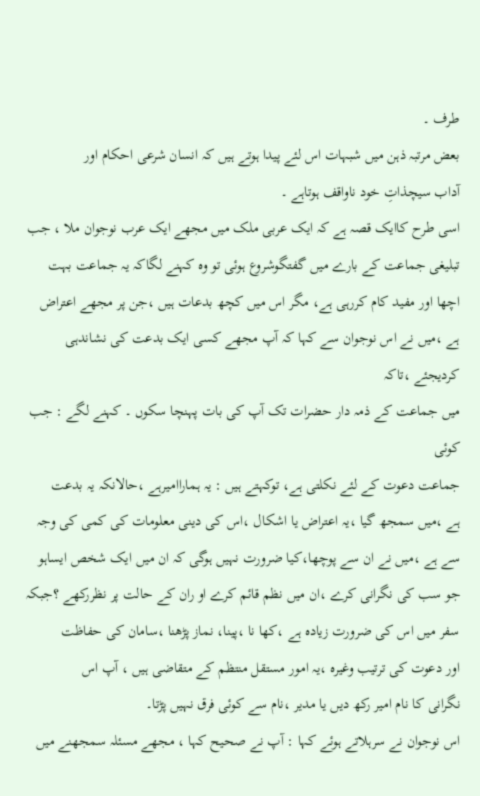طرف ۔
بعض مرتبہ ذہن میں شبہات اس لئے پیدا ہوتے ہیں کہ انسان شرعی احکام اور
آداب سیچذاتِ خود ناواقف ہوتاہے ۔
اسی طرح کاایک قصہ ہے کہ ایک عربی ملک میں مجھے ایک عرب نوجوان ملا ، جب
تبلیغی جماعت کے بارے میں گفتگوشروع ہوئی تو وہ کہنے لگاکہ یہ جماعت بہت
اچھا اور مفید کام کررہی ہے، مگر اس میں کچھ بدعات ہیں ،جن پر مجھے اعتراض
ہے ،میں نے اس نوجوان سے کہا کہ آپ مجھے کسی ایک بدعت کی نشاندہی کردیجئے ،تاکہ
میں جماعت کے ذمہ دار حضرات تک آپ کی بات پہنچا سکوں ۔ کہنے لگے : جب کوئی
جماعت دعوت کے لئے نکلتی ہے، توکہتے ہیں : یہ ہماراامیرہے ،حالانکہ یہ بدعت
ہے ،میں سمجھ گیا ،یہ اعتراض یا اشکال ،اس کی دینی معلومات کی کمی کی وجہ
سے ہے ،میں نے ان سے پوچھا،کیا ضرورت نہیں ہوگی کہ ان میں ایک شخص ایساہو
جو سب کی نگرانی کرے ،ان میں نظم قائم کرے او ران کے حالت پر نظررکھے ؟جبکہ
سفر میں اس کی ضرورت زیادہ ہے ،کھا نا ،پینا، نماز پڑھنا ،سامان کی حفاظت
اور دعوت کی ترتیب وغیرہ ،یہ امور مستقل منتظم کے متقاضی ہیں ، آپ اس
نگرانی کا نام امیر رکھ دیں یا مدیر ،نام سے کوئی فرق نہیں پڑتا۔
اس نوجوان نے سرہلاتے ہوئے کہا : آپ نے صحیح کہا ، مجھے مسئلہ سمجھنے میں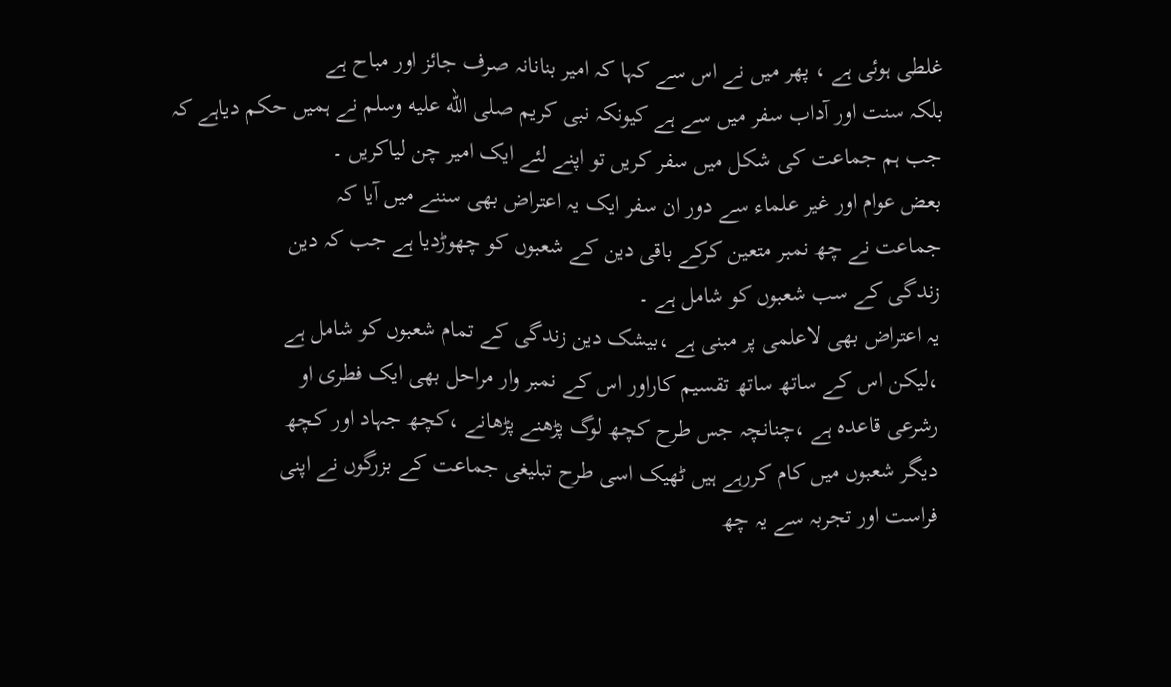غلطی ہوئی ہے ، پھر میں نے اس سے کہا کہ امیر بنانانہ صرف جائز اور مباح ہے
بلکہ سنت اور آداب سفر میں سے ہے کیونکہ نبی کریم صلى الله عليه وسلم نے ہمیں حکم دیاہے کہ
جب ہم جماعت کی شکل میں سفر کریں تو اپنے لئے ایک امیر چن لیاکریں ۔
بعض عوام اور غیر علماء سے دور ان سفر ایک یہ اعتراض بھی سننے میں آیا کہ
جماعت نے چھ نمبر متعین کرکے باقی دین کے شعبوں کو چھوڑدیا ہے جب کہ دین
زندگی کے سب شعبوں کو شامل ہے ۔
یہ اعتراض بھی لاعلمی پر مبنی ہے ،بیشک دین زندگی کے تمام شعبوں کو شامل ہے
،لیکن اس کے ساتھ ساتھ تقسیم کاراور اس کے نمبر وار مراحل بھی ایک فطری او
رشرعی قاعدہ ہے ،چنانچہ جس طرح کچھ لوگ پڑھنے پڑھانے ،کچھ جہاد اور کچھ
دیگر شعبوں میں کام کررہے ہیں ٹھیک اسی طرح تبلیغی جماعت کے بزرگوں نے اپنی
فراست اور تجربہ سے یہ چھ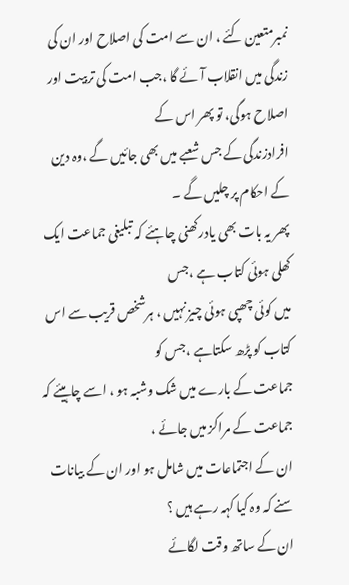نمبرمتعین کئے ، ان سے امت کی اصلاح اور ان کی
زندگی میں انقلاب آئے گا ،جب امت کی تربیت اور اصلاح ہوگی، تو پھر اس کے
افرادزندگی کے جس شعبے میں بھی جائیں گے ،وہ دین کے احکام پر چلیں گے ۔
پھر یہ بات بھی یادرکھنی چاہئے کہ تبلیغی جماعت ایک کھلی ہوئی کتاب ہے ،جس
میں کوئی چھپی ہوئی چیز نہیں ، ہرشخص قریب سے اس کتاب کو پڑھ سکتاہے ،جس کو
جماعت کے بارے میں شک وشبہ ہو ، اسے چاہیئے کہ جماعت کے مراکز میں جائے ،
ان کے اجتماعات میں شامل ہو اور ان کے بیانات سنے کہ وہ کیا کہہ رہے ہیں ؟
ان کے ساتھ وقت لگائے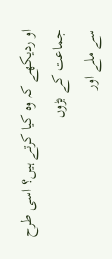او ردیکھے کہ وہ کیا کرتے ہیں؟ اسی طرح جماعت کے بڑوں
سے ملے اور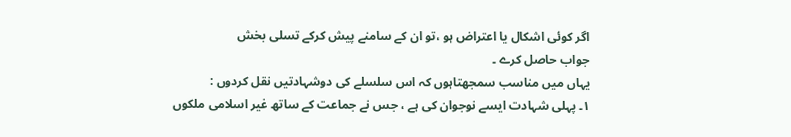اگر کوئی اشکال یا اعتراض ہو ،تو ان کے سامنے پیش کرکے تسلی بخش
جواب حاصل کرے ۔
یہاں میں مناسب سمجھتاہوں کہ اس سلسلے کی دوشہادتیں نقل کردوں :
۱۔ پہلی شہادت ایسے نوجوان کی ہے ، جس نے جماعت کے ساتھ غیر اسلامی ملکوں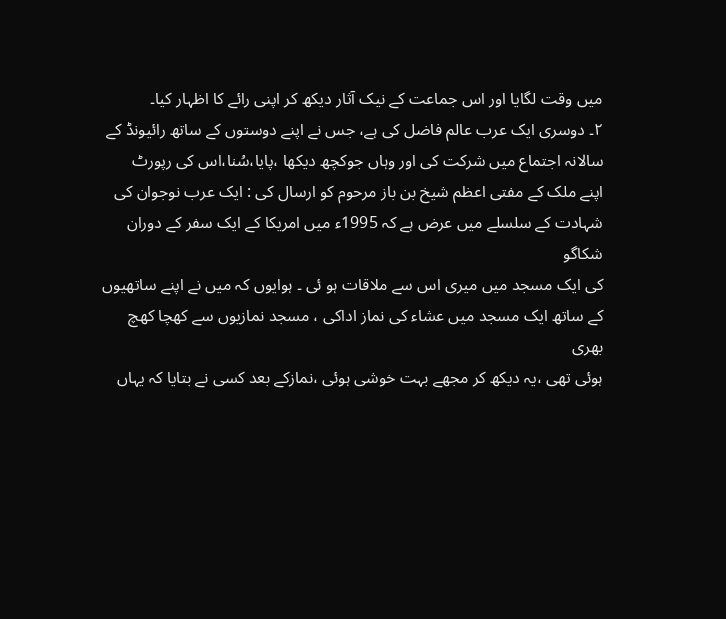میں وقت لگایا اور اس جماعت کے نیک آثار دیکھ کر اپنی رائے کا اظہار کیا۔
۲۔ دوسری ایک عرب عالم فاضل کی ہے، جس نے اپنے دوستوں کے ساتھ رائیونڈ کے
سالانہ اجتماع میں شرکت کی اور وہاں جوکچھ دیکھا ،پایا،سُنا،اس کی رپورٹ
اپنے ملک کے مفتی اعظم شیخ بن باز مرحوم کو ارسال کی : ایک عرب نوجوان کی
شہادت کے سلسلے میں عرض ہے کہ 1995ء میں امریکا کے ایک سفر کے دوران شکاگو
کی ایک مسجد میں میری اس سے ملاقات ہو ئی ۔ ہوایوں کہ میں نے اپنے ساتھیوں
کے ساتھ ایک مسجد میں عشاء کی نماز اداکی ، مسجد نمازیوں سے کھچا کھچ بھری
ہوئی تھی ،یہ دیکھ کر مجھے بہت خوشی ہوئی ،نمازکے بعد کسی نے بتایا کہ یہاں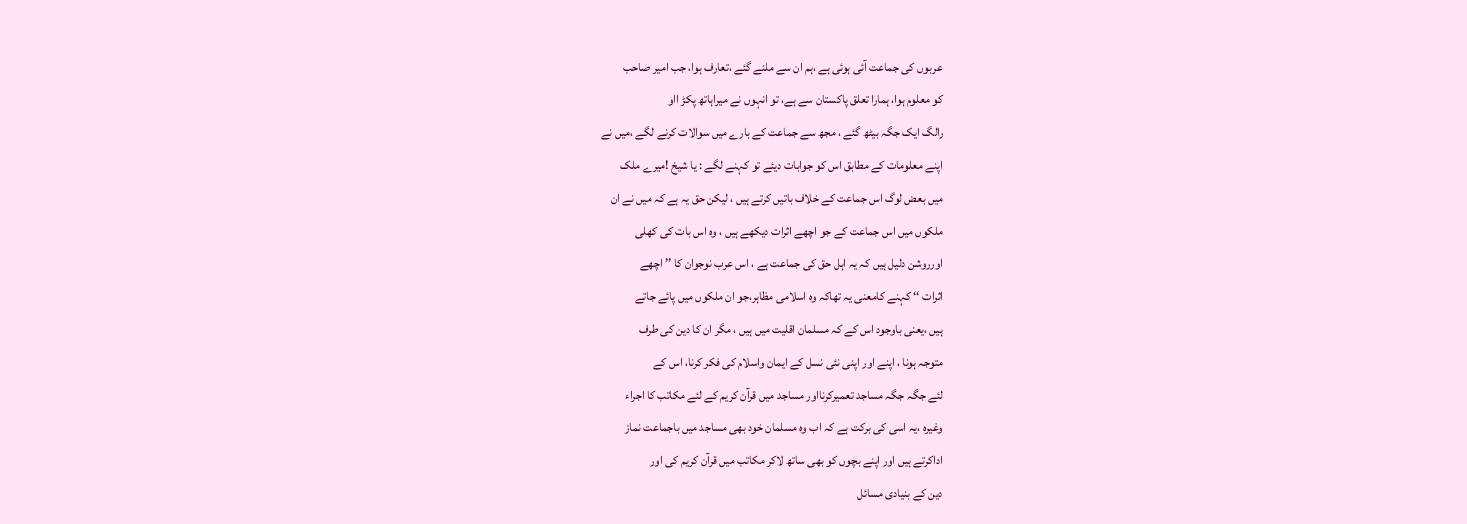عربوں کی جماعت آئی ہوئی ہے ،ہم ان سے ملنے گئے ،تعارف ہوا، جب امیر صاحب
کو معلوم ہوا، ہمارا تعلق پاکستان سے ہے، تو انہوں نے میراہاتھ پکڑ ااو
رالگ ایک جگہ بیٹھ گئے ، مجھ سے جماعت کے بارے میں سوالات کرنے لگے ،میں نے
اپنے معلومات کے مطابق اس کو جوابات دیئے تو کہنے لگے : یا شیخ !میرے ملک
میں بعض لوگ اس جماعت کے خلاف باتیں کرتے ہیں ، لیکن حق یہ ہے کہ میں نے ان
ملکوں میں اس جماعت کے جو اچھے اثرات دیکھے ہیں ، وہ اس بات کی کھلی
اورروشن دلیل ہیں کہ یہ اہل حق کی جماعت ہے ، اس عرب نوجوان کا ’’ اچھے
اثرات ‘‘ کہنے کامعنی یہ تھاکہ وہ اسلامی مظاہر،جو ان ملکوں میں پائے جاتے
ہیں ،یعنی باوجود اس کے کہ مسلمان اقلیت میں ہیں ، مگر ان کا دین کی طرف
متوجہ ہونا ، اپنے اور اپنی نئی نسل کے ایمان واسلام کی فکر کرنا، اس کے
لئے جگہ جگہ مساجد تعمیرکرنااور مساجد میں قرآن کریم کے لئے مکاتب کا اجراء
وغیرہ ،یہ اسی کی برکت ہے کہ اب وہ مسلمان خود بھی مساجد میں باجماعت نماز
اداکرتے ہیں اور اپنے بچوں کو بھی ساتھ لاکر مکاتب میں قرآن کریم کی اور
دین کے بنیادی مسائل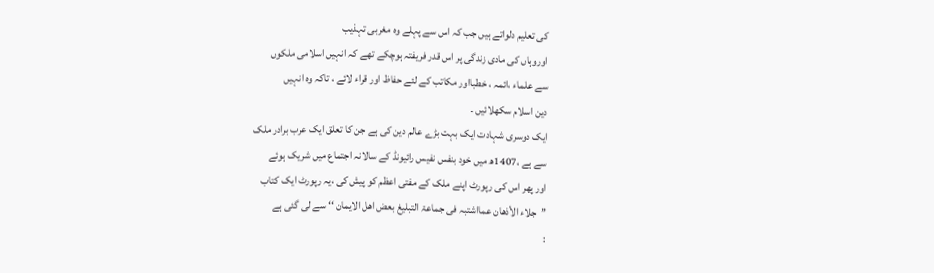کی تعلیم دلواتے ہیں جب کہ اس سے پہلے وہ مغربی تہذیب
اوروہاں کی مادی زندگی پر اس قدر فریفتہ ہوچکے تھے کہ انہیں اسلامی ملکوں
سے علماء ،ائمہ ، خطبااور مکاتب کے لئے حفاظ اور قراء لائے ، تاکہ وہ انہیں
دین اسلام سکھلائیں ۔
ایک دوسری شہادت ایک بہت بڑے عالم دین کی ہے جن کا تعلق ایک عرب برادر ملک
سے ہے ،1407ھ میں خود بنفس نفیس رائیونڈ کے سالانہ اجتماع میں شریک ہوئے
اور پھر اس کی رپورٹ اپنے ملک کے مفتی اعظم کو پیش کی ،یہ رپورٹ ایک کتاب
’’جلاء الأذھان عمااشتبہ فی جماعۃ التبلیغ بعض اھل الایمان ‘‘ سے لی گئی ہے
: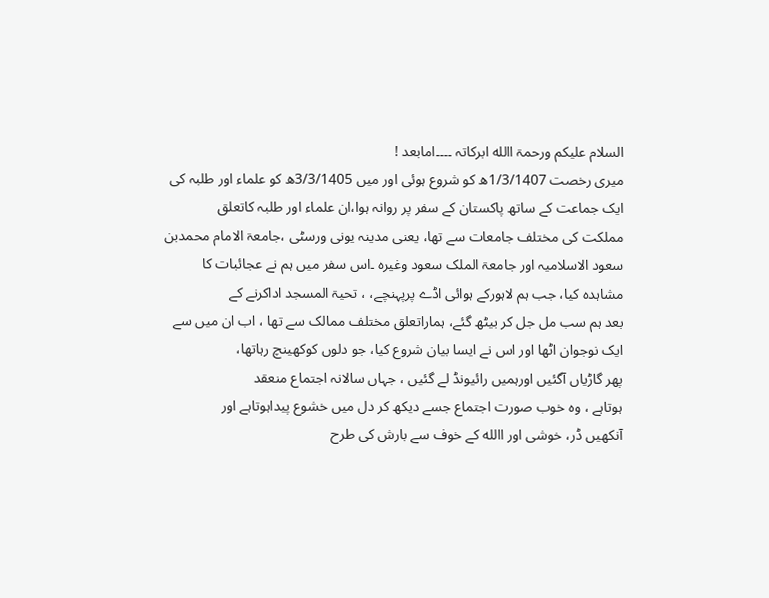السلام علیکم ورحمۃ االله ابرکاتہ ۔۔۔۔امابعد !
میری رخصت 1/3/1407ھ کو شروع ہوئی اور میں 3/3/1405ھ کو علماء اور طلبہ کی
ایک جماعت کے ساتھ پاکستان کے سفر پر روانہ ہوا،ان علماء اور طلبہ کاتعلق
مملکت کی مختلف جامعات سے تھا، یعنی مدینہ یونی ورسٹی ،جامعۃ الامام محمدبن
سعود الاسلامیہ اور جامعۃ الملک سعود وغیرہ ۔اس سفر میں ہم نے عجائبات کا
مشاہدہ کیا، جب ہم لاہورکے ہوائی اڈے پرپہنچے، ، تحیۃ المسجد اداکرنے کے
بعد ہم سب مل جل کر بیٹھ گئے، ہماراتعلق مختلف ممالک سے تھا ، اب ان میں سے
ایک نوجوان اٹھا اور اس نے ایسا بیان شروع کیا، جو دلوں کوکھینچ رہاتھا،
پھر گاڑیاں آگئیں اورہمیں رائیونڈ لے گئیں ، جہاں سالانہ اجتماع منعقد
ہوتاہے ، وہ خوب صورت اجتماع جسے دیکھ کر دل میں خشوع پیداہوتاہے اور
آنکھیں ڈر، خوشی اور االله کے خوف سے بارش کی طرح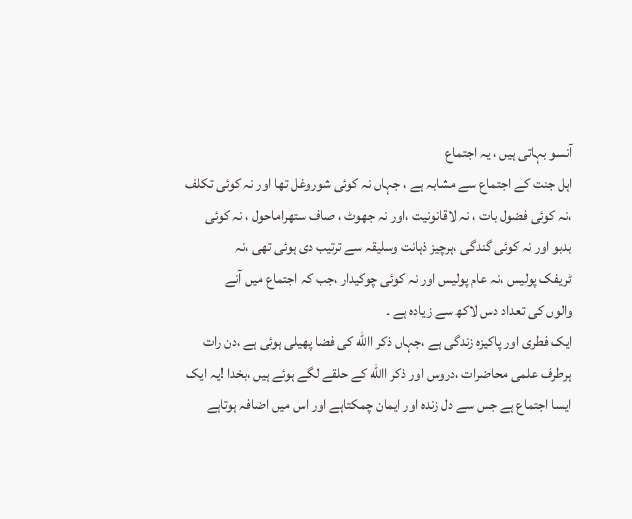آنسو بہاتی ہیں ، یہ اجتماع
اہل جنت کے اجتماع سے مشابہ ہے ، جہاں نہ کوئی شوروغل تھا اور نہ کوئی تکلف
،نہ کوئی فضول بات ، نہ لاقانونیت ،اور نہ جھوٹ ، صاف ستھراماحول ، نہ کوئی
بدبو اور نہ کوئی گندگی ،ہرچیز ذہانت وسلیقہ سے ترتیب دی ہوئی تھی ،نہ
ٹریفک پولیس ،نہ عام پولیس اور نہ کوئی چوکیدار ،جب کہ اجتماع میں آنے
والوں کی تعداد دس لاکھ سے زیادہ ہے ۔
ایک فطری اور پاکیزہ زندگی ہے ،جہاں ذکر االله کی فضا پھیلی ہوئی ہے ،دن رات
ہرطرف علمی محاضرات ،دروس اور ذکر االله کے حلقے لگے ہوئے ہیں ،بخدا !یہ ایک
ایسا اجتماع ہے جس سے دل زندہ اور ایمان چمکتاہے اور اس میں اضافہ ہوتاہے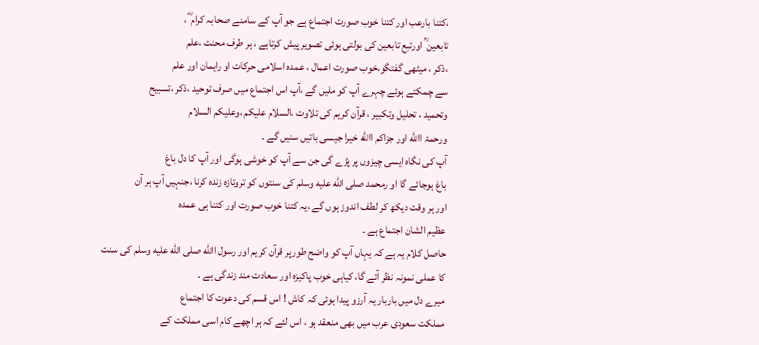،کتنا بارعب اور کتنا خوب صورت اجتماع ہے جو آپ کے سامنے صحابہ کرام ؓ ،
تابعین ؒ اورتبع تابعین کی بولتی ہوئی تصویر پیش کرتاہے ، ہر طرف محنت ،علم
،ذکر ، میٹھی گفتگو،خوب صورت اعمال ، عمدہ اسلامی حرکات او رایمان اور علم
سے چمکتے ہوئے چہرے آپ کو ملیں گے ،آپ اس اجتماع میں صرف توحید ،ذکر ،تسبیح
وتحمید ، تحلیل وتکبیر ، قرآن کریم کی تلاوت ،السلام علیکم ،وعلیکم السلام
ورحمۃ االله اور جزاکم االله خیرا جیسی باتیں سنیں گے ۔
آپ کی نگاہ ایسی چیزوں پر پڑے گی جن سے آپ کو خوشی ہوگی اور آپ کا دل باغ
باغ ہوجائے گا او رمحمد صلى الله عليه وسلم کی سنتوں کو تروتازہ زندہ کرنا ،جنہیں آپ ہر آن
اور ہر وقت دیکھ کر لطف اندوز ہوں گے ،یہ کتنا خوب صورت اور کتنا ہی عمدہ
عظیم الشان اجتماع ہے ۔
حاصل کلام یہ ہے کہ یہاں آپ کو واضح طورپر قرآن کریم اور رسول االله صلى الله عليه وسلم کی سنت
کا عملی نمونہ نظر آئے گا، کیاہی خوب پاکیزہ اور سعادت مند زندگی ہے ۔
میرے دل میں باربار یہ آرزو پیدا ہوئی کہ کاش ! اس قسم کی دعوت کا اجتماع
مملکت سعودی عرب میں بھی منعقد ہو ، اس لئے کہ ہر اچھے کام اسی مملکت کے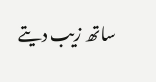ساتھ زیب دیتے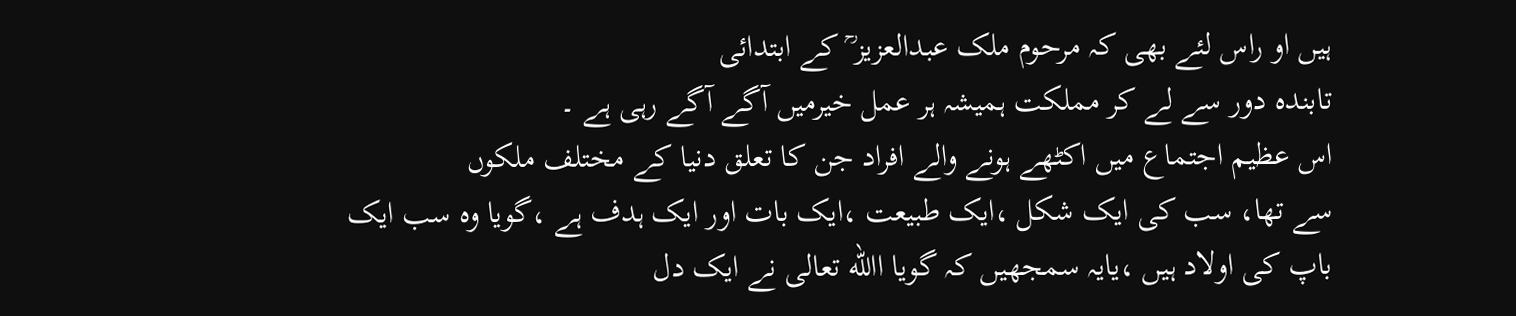ہیں او راس لئے بھی کہ مرحوم ملک عبدالعزیز ؒ کے ابتدائی
تابندہ دور سے لے کر مملکت ہمیشہ ہر عمل خیرمیں آگے آگے رہی ہے ۔
اس عظیم اجتماع میں اکٹھے ہونے والے افراد جن کا تعلق دنیا کے مختلف ملکوں
سے تھا، سب کی ایک شکل ،ایک طبیعت ،ایک بات اور ایک ہدف ہے ،گویا وہ سب ایک
باپ کی اولاد ہیں ،یایہ سمجھیں کہ گویا االله تعالی نے ایک دل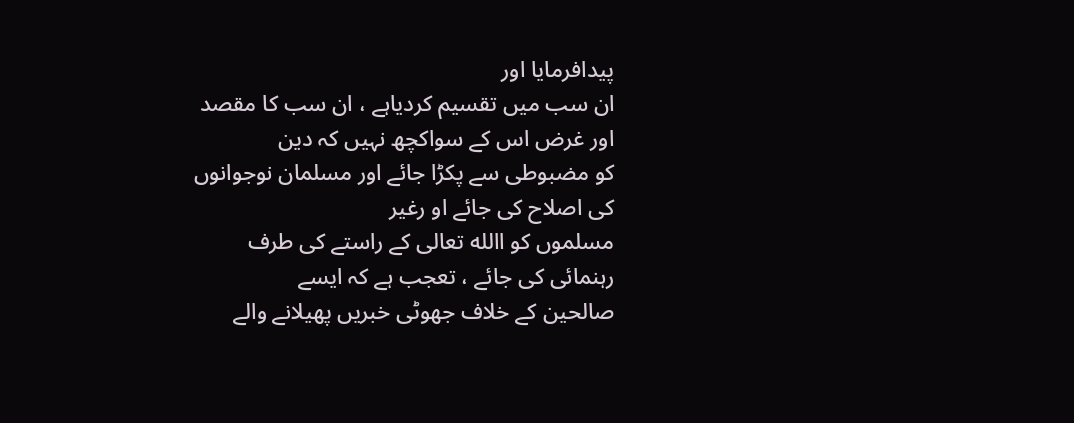پیدافرمایا اور
ان سب میں تقسیم کردیاہے ، ان سب کا مقصد اور غرض اس کے سواکچھ نہیں کہ دین
کو مضبوطی سے پکڑا جائے اور مسلمان نوجوانوں کی اصلاح کی جائے او رغیر
مسلموں کو االله تعالی کے راستے کی طرف رہنمائی کی جائے ، تعجب ہے کہ ایسے
صالحین کے خلاف جھوٹی خبریں پھیلانے والے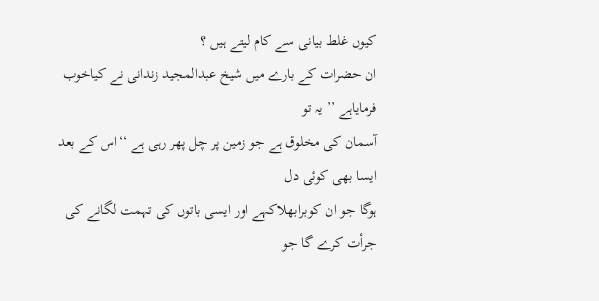کیوں غلط بیانی سے کام لیتے ہیں ؟
ان حضرات کے بارے میں شیخ عبدالمجید زندانی نے کیاخوب فرمایاہے ’’ یہ تو
آسمان کی مخلوق ہے جو زمین پر چل پھر رہی ہے ‘‘اس کے بعد ایسا بھی کوئی دل
ہوگا جو ان کوبرابھلاکہے اور ایسی باتوں کی تہمت لگانے کی جرأت کرے گا جو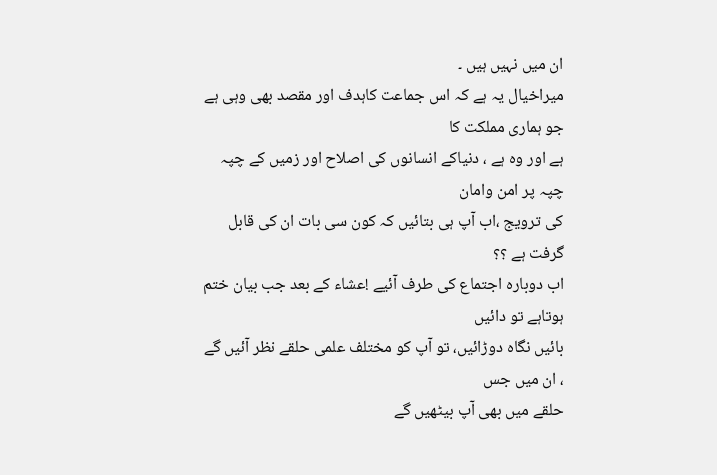ان میں نہیں ہیں ۔
میراخیال یہ ہے کہ اس جماعت کاہدف اور مقصد بھی وہی ہے جو ہماری مملکت کا
ہے اور وہ ہے ، دنیاکے انسانوں کی اصلاح اور زمیں کے چپہ چپہ پر امن وامان
کی ترویج ،اب آپ ہی بتائیں کہ کون سی بات ان کی قابل گرفت ہے ؟؟
اب دوبارہ اجتماع کی طرف آئیے !عشاء کے بعد جب بیان ختم ہوتاہے تو دائیں
بائیں نگاہ دوڑائیں، تو آپ کو مختلف علمی حلقے نظر آئیں گے ، ان میں جس
حلقے میں بھی آپ بیٹھیں گے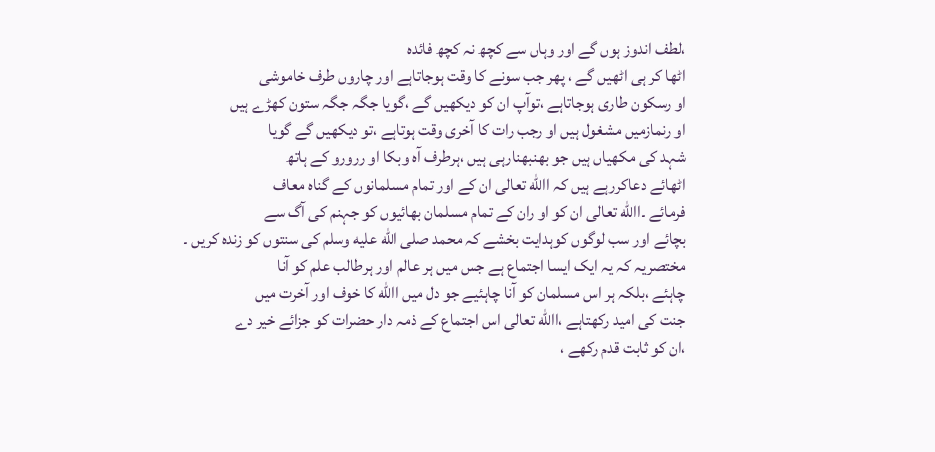،لطف اندوز ہوں گے اور وہاں سے کچھ نہ کچھ فائدہ
اٹھا کر ہی اٹھیں گے ، پھر جب سونے کا وقت ہوجاتاہے اور چاروں طرف خاموشی
او رسکون طاری ہوجاتاہے ،توآپ ان کو دیکھیں گے ،گویا جگہ جگہ ستون کھڑے ہیں
او رنمازمیں مشغول ہیں او رجب رات کا آخری وقت ہوتاہے ،تو دیکھیں گے گویا
شہد کی مکھیاں ہیں جو بھنبھنارہی ہیں ،ہرطرف آہ وبکا او ررورو کے ہاتھ
اٹھائے دعاکررہے ہیں کہ االله تعالی ان کے اور تمام مسلمانوں کے گناہ معاف
فرمائے ۔االله تعالی ان کو او ران کے تمام مسلمان بھائیوں کو جہنم کی آگ سے
بچائے اور سب لوگوں کوہدایت بخشے کہ محمد صلى الله عليه وسلم کی سنتوں کو زندہ کریں ۔
مختصریہ کہ یہ ایک ایسا اجتماع ہے جس میں ہر عالم اور ہرطالب علم کو آنا
چاہئے ،بلکہ ہر اس مسلمان کو آنا چاہئیے جو دل میں االله کا خوف اور آخرت میں
جنت کی امید رکھتاہے ،االله تعالی اس اجتماع کے ذمہ دار حضرات کو جزائے خیر دے
،ان کو ثابت قدم رکھے ،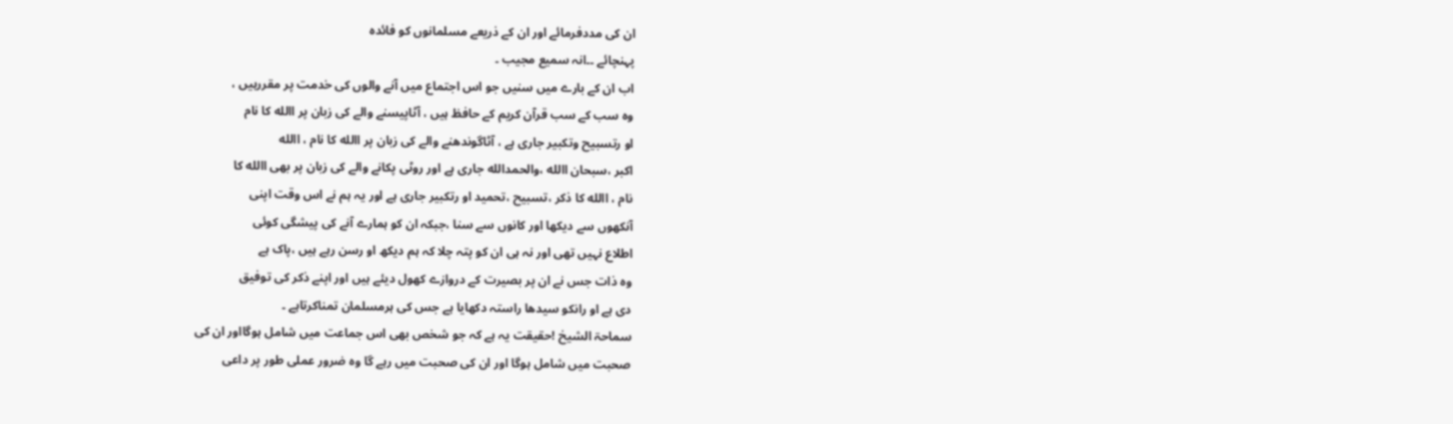ان کی مددفرمائے اور ان کے ذریعے مسلمانوں کو فائدہ
پہنچائے ۔۔انہ سمیع مجیب ۔
اب ان کے بارے میں سنیں جو اس اجتماع میں آنے والوں کی خدمت پر مقررہیں ،
وہ سب کے سب قرآن کریم کے حافظ ہیں ، آٹاپیسنے والے کی زبان پر االله کا نام
او رتسبیح وتکبیر جاری ہے ، آٹاگوندھنے والے کی زبان پر االله کا نام ، االله
اکبر ،سبحان االله ،والحمدالله جاری ہے اور روٹی پکانے والے کی زبان پر بھی االله کا
نام ، االله کا ذکر ،تسبیح ،تحمید او رتکبیر جاری ہے اور یہ ہم نے اس وقت اپنی
آنکھوں سے دیکھا اور کانوں سے سنا ،جبکہ ان کو ہمارے آنے کی پیشگی کوئی
اطلاع نہیں تھی اور نہ ہی ان کو پتہ چلا کہ ہم دیکھ او رسن رہے ہیں ،پاک ہے
وہ ذات جس نے ان پر بصیرت کے دروازے کھول دیئے ہیں اور اپنے ذکر کی توفیق
دی ہے او رانکو سیدھا راستہ دکھایا ہے جس کی ہرمسلمان تمناکرتاہے ۔
سماحۃ الشیخ !حقیقت یہ ہے کہ جو شخص بھی اس جماعت میں شامل ہوگااور ان کی
صحبت میں شامل ہوگا اور ان کی صحبت میں رہے گا وہ ضرور عملی طور پر داعی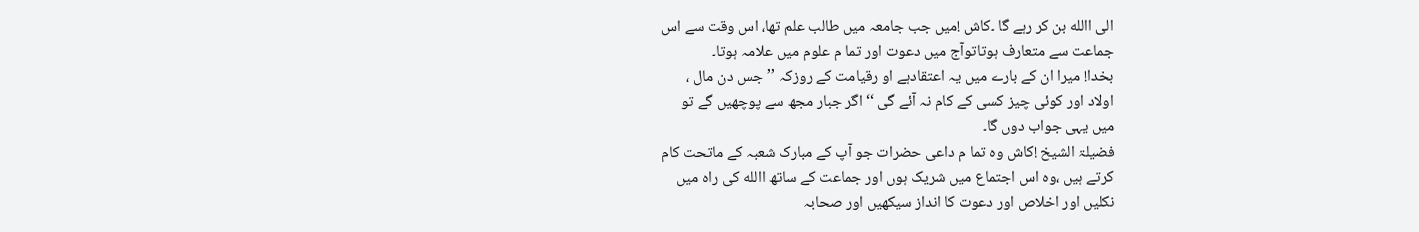الی االله بن کر رہے گا ۔کاش !میں جب جامعہ میں طالب علم تھا، اس وقت سے اس
جماعت سے متعارف ہوتاتوآج میں دعوت اور تما م علوم میں علامہ ہوتا۔
بخدا! میرا ان کے بارے میں یہ اعتقادہے او رقیامت کے روزکہ ’’جس دن مال ،
اولاد اور کوئی چیز کسی کے کام نہ آئے گی ‘‘ اگر جبار مجھ سے پوچھیں گے تو
میں یہی جواب دوں گا۔
فضیلۃ الشیخ !کاش وہ تما م داعی حضرات جو آپ کے مبارک شعبہ کے ماتحت کام
کرتے ہیں ،وہ اس اجتماع میں شریک ہوں اور جماعت کے ساتھ االله کی راہ میں
نکلیں اور اخلاص اور دعوت کا انداز سیکھیں اور صحابہ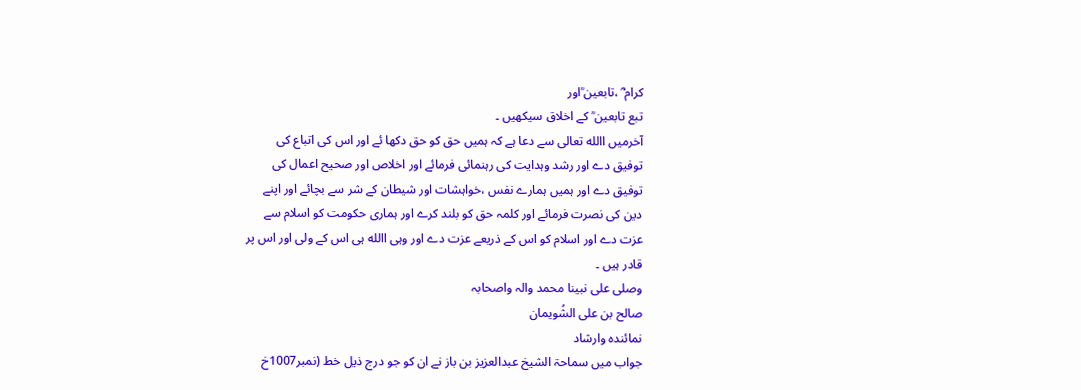کرام ؓ ،تابعین ؒاور
تبع تابعین ؒ کے اخلاق سیکھیں ۔
آخرمیں االله تعالی سے دعا ہے کہ ہمیں حق کو حق دکھا ئے اور اس کی اتباع کی
توفیق دے اور رشد وہدایت کی رہنمائی فرمائے اور اخلاص اور صحیح اعمال کی
توفیق دے اور ہمیں ہمارے نفس ،خواہشات اور شیطان کے شر سے بچائے اور اپنے
دین کی نصرت فرمائے اور کلمہ حق کو بلند کرے اور ہماری حکومت کو اسلام سے
عزت دے اور اسلام کو اس کے ذریعے عزت دے اور وہی االله ہی اس کے ولی اور اس پر
قادر ہیں ۔
وصلی علی نبینا محمد والہ واصحابہ
صالح بن علی الشُویمان
نمائندہ وارشاد
جواب میں سماحۃ الشیخ عبدالعزیز بن باز نے ان کو جو درج ذیل خط (نمبر1007خ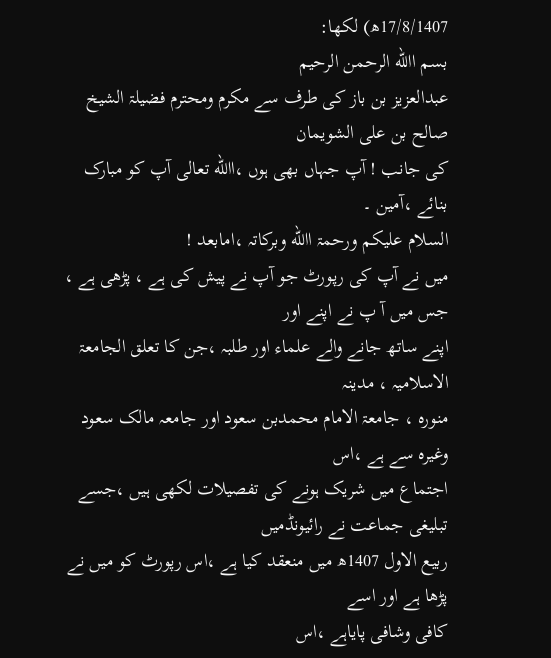17/8/1407ھ) لکھا:
بسم االله الرحمن الرحیم
عبدالعزیز بن باز کی طرف سے مکرم ومحترم فضیلۃ الشیخ صالح بن علی الشویمان
کی جانب ! آپ جہاں بھی ہوں ،االله تعالی آپ کو مبارک بنائے ،آمین ۔
السلام علیکم ورحمۃ االله وبرکاتہ ،امابعد !
میں نے آپ کی رپورٹ جو آپ نے پیش کی ہے ، پڑھی ہے ، جس میں آ پ نے اپنے اور
اپنے ساتھ جانے والے علماء اور طلبہ ،جن کا تعلق الجامعۃ الاسلامیہ ، مدینہ
منورہ ، جامعۃ الامام محمدبن سعود اور جامعہ مالک سعود وغیرہ سے ہے ،اس
اجتماع میں شریک ہونے کی تفصیلات لکھی ہیں ،جسے تبلیغی جماعت نے رائیونڈمیں
ربیع الاول 1407ھ میں منعقد کیا ہے ،اس رپورٹ کو میں نے پڑھا ہے اور اسے
کافی وشافی پایاہے ،اس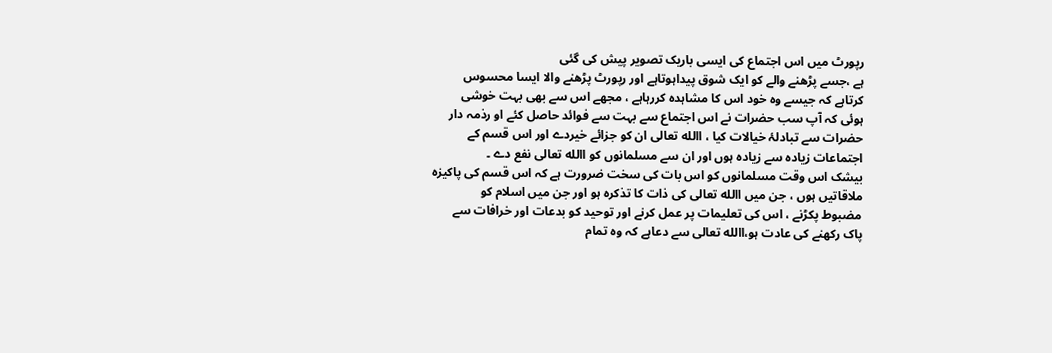رپورٹ میں اس اجتماع کی ایسی باریک تصویر پیش کی گئی
ہے ،جسے پڑھنے والے کو ایک شوق پیداہوتاہے اور رپورٹ پڑھنے والا ایسا محسوس
کرتاہے کہ جیسے وہ خود اس کا مشاہدہ کررہاہے ، مجھے اس سے بھی بہت خوشی
ہوئی کہ آپ سب حضرات نے اس اجتماع سے بہت سے فوائد حاصل کئے او رذمہ دار
حضرات سے تبادلۂ خیالات کیا ، االله تعالی ان کو جزائے خیردے اور اس قسم کے
اجتماعات زیادہ سے زیادہ ہوں اور ان سے مسلمانوں کو االله تعالی نفع دے ۔
بیشک اس وقت مسلمانوں کو اس بات کی سخت ضرورت ہے کہ اس قسم کی پاکیزہ
ملاقاتیں ہوں ، جن میں االله تعالی کی ذات کا تذکرہ ہو اور جن میں اسلام کو
مضبوط پکڑنے ، اس کی تعلیمات پر عمل کرنے اور توحید کو بدعات اور خرافات سے
پاک رکھنے کی عادت ہو،االله تعالی سے دعاہے کہ وہ تمام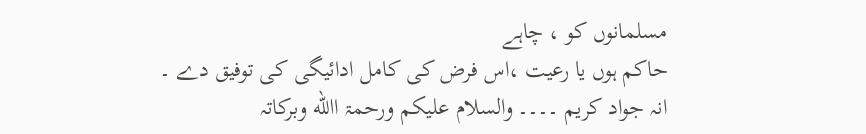مسلمانوں کو ، چاہے
حاکم ہوں یا رعیت ،اس فرض کی کامل ادائیگی کی توفیق دے ۔
انہ جواد کریم ۔۔۔۔ والسلام علیکم ورحمۃ االله وبرکاتہ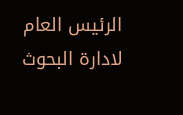الرئیس العام لادارۃ البحوث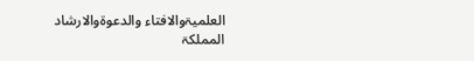العلمیۃوالافتاء والدعوۃوالارشاد
المملکۃ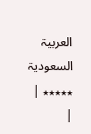العربیۃ السعودیۃ
٭٭٭٭٭ |
|